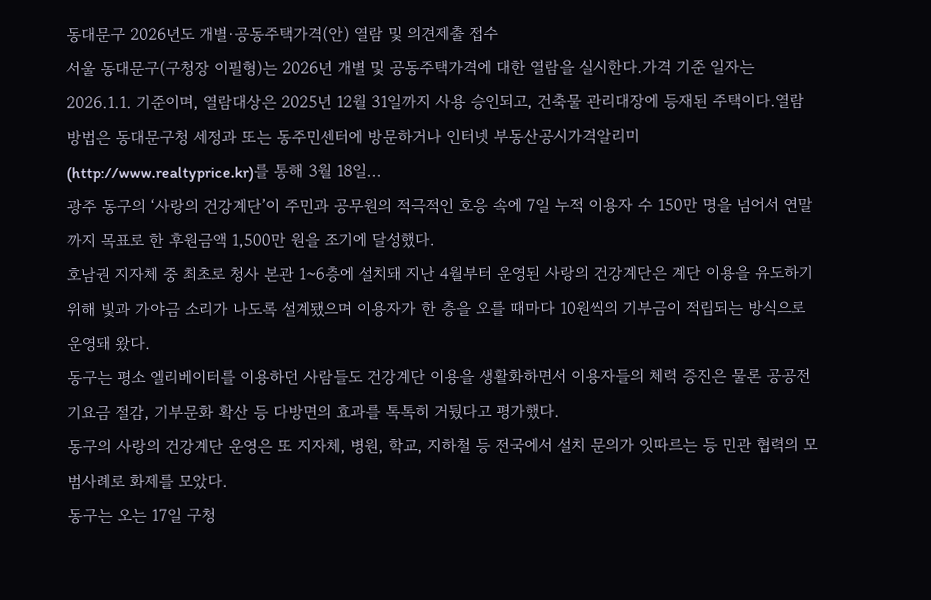동대문구 2026년도 개별·공동주택가격(안) 열람 및 의견제출 접수
서울 동대문구(구청장 이필형)는 2026년 개별 및 공동주택가격에 대한 열람을 실시한다.가격 기준 일자는 2026.1.1. 기준이며, 열람대상은 2025년 12월 31일까지 사용 승인되고, 건축물 관리대장에 등재된 주택이다.열람 방법은 동대문구청 세정과 또는 동주민센터에 방문하거나 인터넷 부동산공시가격알리미(http://www.realtyprice.kr)를 통해 3월 18일...
광주 동구의 ‘사랑의 건강계단’이 주민과 공무원의 적극적인 호응 속에 7일 누적 이용자 수 150만 명을 넘어서 연말까지 목표로 한 후원금액 1,500만 원을 조기에 달성했다.
호남권 지자체 중 최초로 청사 본관 1~6층에 설치돼 지난 4월부터 운영된 사랑의 건강계단은 계단 이용을 유도하기 위해 빛과 가야금 소리가 나도록 설계됐으며 이용자가 한 층을 오를 때마다 10원씩의 기부금이 적립되는 방식으로 운영돼 왔다.
동구는 평소 엘리베이터를 이용하던 사람들도 건강계단 이용을 생활화하면서 이용자들의 체력 증진은 물론 공공전기요금 절감, 기부문화 확산 등 다방면의 효과를 톡톡히 거뒀다고 평가했다.
동구의 사랑의 건강계단 운영은 또 지자체, 병원, 학교, 지하철 등 전국에서 설치 문의가 잇따르는 등 민관 협력의 모범사례로 화제를 모았다.
동구는 오는 17일 구청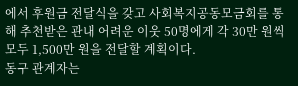에서 후원금 전달식을 갖고 사회복지공동모금회를 통해 추천받은 관내 어려운 이웃 50명에게 각 30만 원씩 모두 1,500만 원을 전달할 계획이다.
동구 관계자는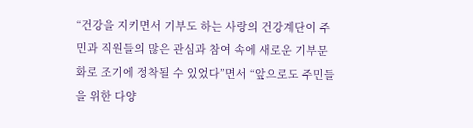“건강을 지키면서 기부도 하는 사랑의 건강계단이 주민과 직원들의 많은 관심과 참여 속에 새로운 기부문화로 조기에 정착될 수 있었다”면서 “앞으로도 주민들을 위한 다양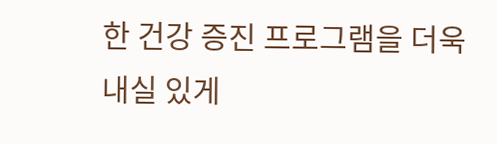한 건강 증진 프로그램을 더욱 내실 있게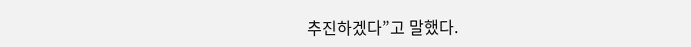추진하겠다”고 말했다.